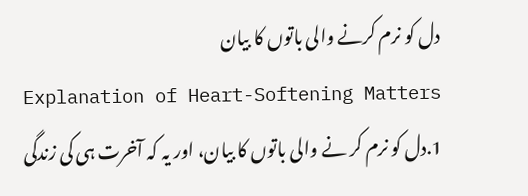دل کو نرم کرنے والی باتوں کا بیان
Explanation of Heart-Softening Matters
1.دل کو نرم کر نے والی باتوں کا بیان، اور یہ کہ آخرت ہی کی زندگی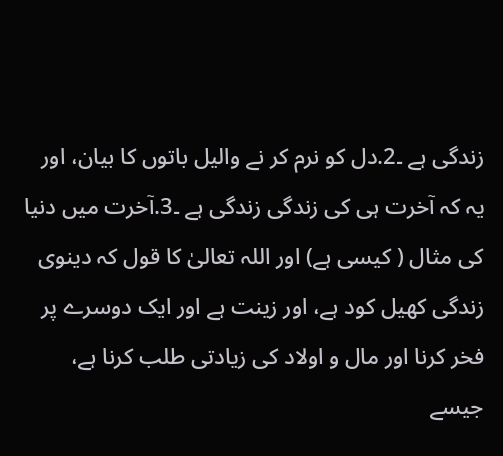زندگی ہے ۔2.دل کو نرم کر نے والیل باتوں کا بیان، اور یہ کہ آخرت ہی کی زندگی زندگی ہے ۔3.آخرت میں دنیا کی مثال ( کیسی ہے) اور اللہ تعالیٰ کا قول کہ دینوی زندگی کھیل کود ہے، اور زینت ہے اور ایک دوسرے پر فخر کرنا اور مال و اولاد کی زیادتی طلب کرنا ہے، جیسے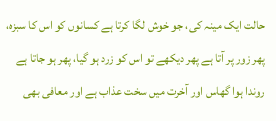حالت ایک مینہ کی، جو خوش لگا کرتا ہے کسانوں کو اس کا سبزہ، پھر زور پر آتا ہے پھر دیکھے تو اس کو زرد ہو گیا، پھر ہو جاتا ہے روندا ہوا گھاس اور آخرت میں سخت عذاب ہے اور معافی بھی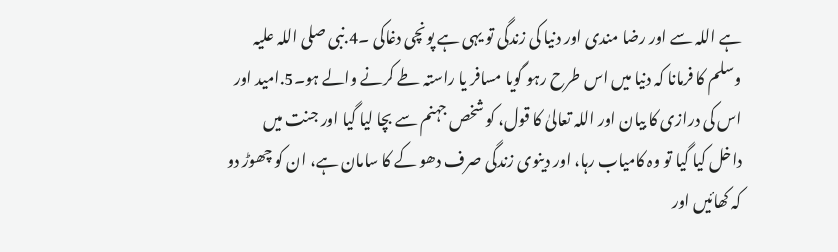ہے اللہ سے اور رضا مندی اور دنیا کی زندگی تو یہی ہے پونچی دغاکی ۔4.نبی صلی اللہ علیہ وسلم کا فرمانا کہ دنیا میں اس طرح رہو گویا مسافر یا راستہ طے کرنے والے ہو۔5.امید اور اس کی درازی کا بیان اور اللہ تعالیٰ کا قول، کو شخص جہنم سے بچا لیا گیا اور جنت میں داخل کیا گیا تو وہ کامیاب رہا، اور دینوی زندگی صرف دھو کے کا سامان ہے، ان کو چھوڑ دو کہ کھائیں اور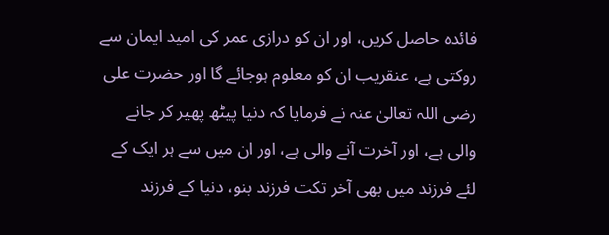فائدہ حاصل کریں، اور ان کو درازی عمر کی امید ایمان سے روکتی ہے، عنقریب ان کو معلوم ہوجائے گا اور حضرت علی رضی اللہ تعالیٰ عنہ نے فرمایا کہ دنیا پیٹھ پھیر کر جانے والی ہے، اور آخرت آنے والی ہے، اور ان میں سے ہر ایک کے لئے فرزند میں بھی آخر تکت فرزند بنو، دنیا کے فرزند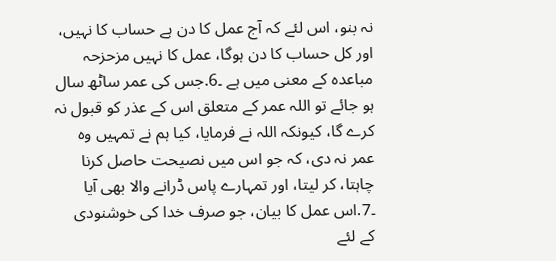نہ بنو، اس لئے کہ آج عمل کا دن ہے حساب کا نہیں، اور کل حساب کا دن ہوگا، عمل کا نہیں مزحزحہ مباعدہ کے معنی میں ہے ۔6.جس کی عمر ساٹھ سال ہو جائے تو اللہ عمر کے متعلق اس کے عذر کو قبول نہ کرے گا، کیونکہ اللہ نے فرمایا، کیا ہم نے تمہیں وہ عمر نہ دی، کہ جو اس میں نصیحت حاصل کرنا چاہتا، کر لیتا، اور تمہارے پاس ڈرانے والا بھی آیا ۔7.اس عمل کا بیان، جو صرف خدا کی خوشنودی کے لئے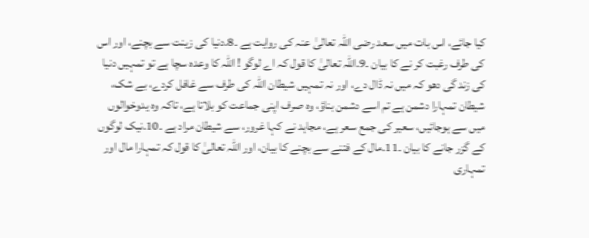کیا جائے، اس بات میں سعد رضی اللہ تعالیٰ عنہ کی روایت ہے ۔8.دنیا کی زینت سے بچنے، اور اس کی طرف رغبت کر نے کا بیان ۔9.اللہ تعالیٰ کا قول کہ اے لوگو ! اللہ کا وعدہ سچا ہے تو تمہیں دنیا کی زند گی دھو کہ میں نہ ڈال دے، اور نہ تمہیں شیطان اللہ کی طرف سے غافل کردے، بے شک، شیطان تمہارا دشمن ہے تم اسے دشمن بناؤ، وہ صرف اپنی جماعت کو بلاتا ہے، تاکہ وہ یدوخوالوں میں سے ہوجائیں، سعیر کی جمع سعر ہے، مجاہد نے کہا غرور، سے شیطان مراد ہے ۔10.نیک لوگوں کے گزر جانے کا بیان ۔11.مال کے فتنے سے بچنے کا بیان، اور اللہ تعالیٰ کا قول کہ تمہارا مال اور تمہاری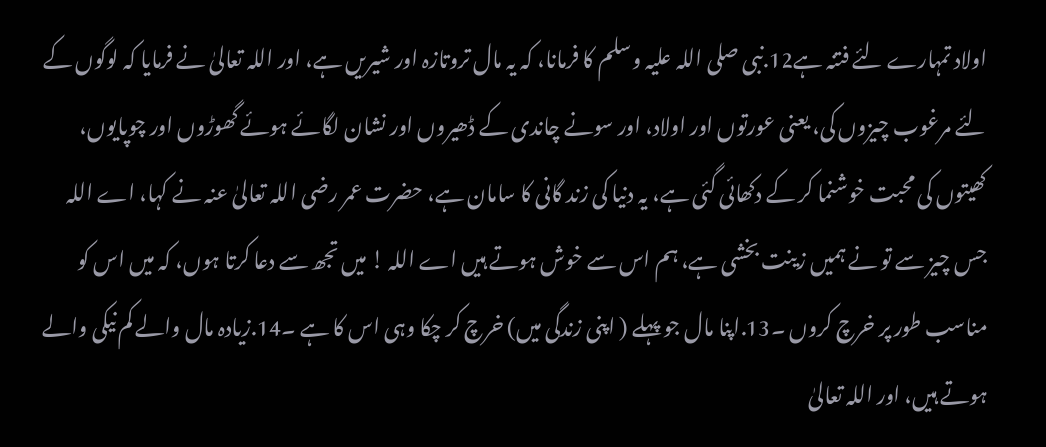اولاد تمہارے لئے فتنہ ہے12.نبی صلی اللہ علیہ وسلم کا فرمانا، کہ یہ مال تروتازہ اور شیریں ہے، اور اللہ تعالیٰ نے فرمایا کہ لوگوں کے لئے مرغوب چیزوں کی، یعنی عورتوں اور اولاد، اور سونے چاندی کے ڈھیروں اور نشان لگائے ہوئے گھوڑوں اور چوپایوں، کھیتوں کی محبت خوشنما کر کے دکھائی گئی ہے، یہ دنیا کی زند گانی کا سامان ہے، حضرت عمر رضی اللہ تعالیٰ عنہ نے کہا، اے اللہ جس چیز سے تو نے ہمیں زینت بخشی ہے، ہم اس سے خوش ہوتے ہیں اے اللہ ! میں تجھ سے دعا کرتا ہوں، کہ میں اس کو مناسب طور پر خرچ کروں ۔13.اپنا مال جو پہلے ( اپنی زندگی میں) خرچ کر چکا وہی اس کا ہے ۔14.زیادہ مال والے کم نیکی والے ہوتے ہیں، اور اللہ تعالیٰ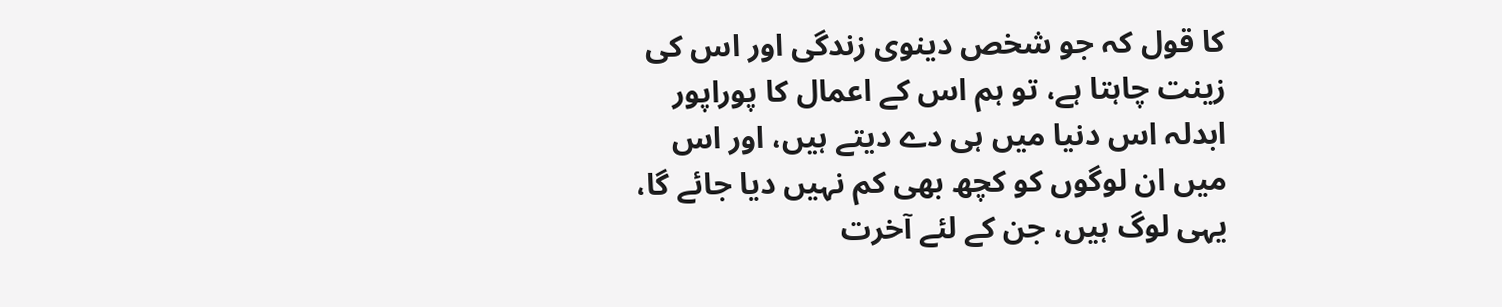کا قول کہ جو شخص دینوی زندگی اور اس کی زینت چاہتا ہے، تو ہم اس کے اعمال کا پوراپور ابدلہ اس دنیا میں ہی دے دیتے ہیں، اور اس میں ان لوگوں کو کچھ بھی کم نہیں دیا جائے گا، یہی لوگ ہیں، جن کے لئے آخرت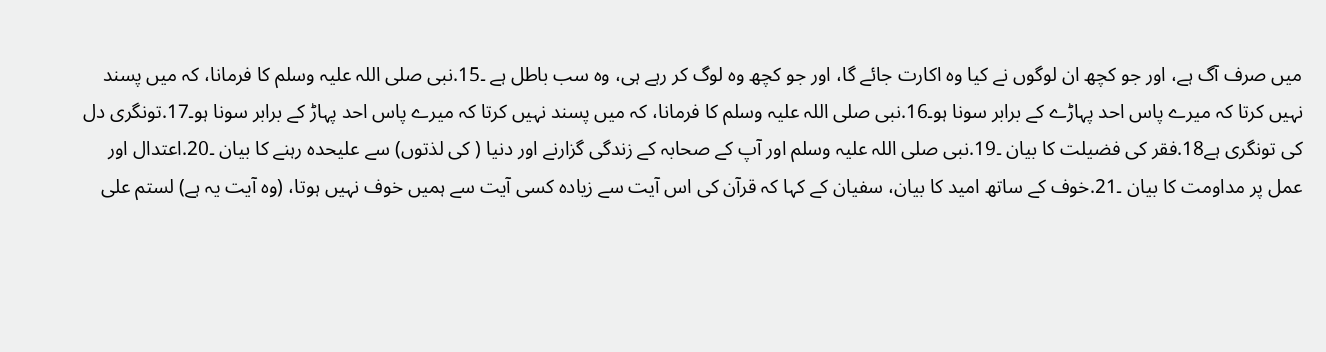میں صرف آگ ہے، اور جو کچھ ان لوگوں نے کیا وہ اکارت جائے گا، اور جو کچھ وہ لوگ کر رہے ہی، وہ سب باطل ہے ۔15.نبی صلی اللہ علیہ وسلم کا فرمانا، کہ میں پسند نہیں کرتا کہ میرے پاس احد پہاڑے کے برابر سونا ہو۔16.نبی صلی اللہ علیہ وسلم کا فرمانا، کہ میں پسند نہیں کرتا کہ میرے پاس احد پہاڑ کے برابر سونا ہو۔17.تونگری دل کی تونگری ہے18.فقر کی فضیلت کا بیان ۔19.نبی صلی اللہ علیہ وسلم اور آپ کے صحابہ کے زندگی گزارنے اور دنیا ( کی لذتوں) سے علیحدہ رہنے کا بیان ۔20.اعتدال اور عمل پر مداومت کا بیان ۔21.خوف کے ساتھ امید کا بیان، سفیان کے کہا کہ قرآن کی اس آیت سے زیادہ کسی آیت سے ہمیں خوف نہیں ہوتا، (وہ آیت یہ ہے) لستم علی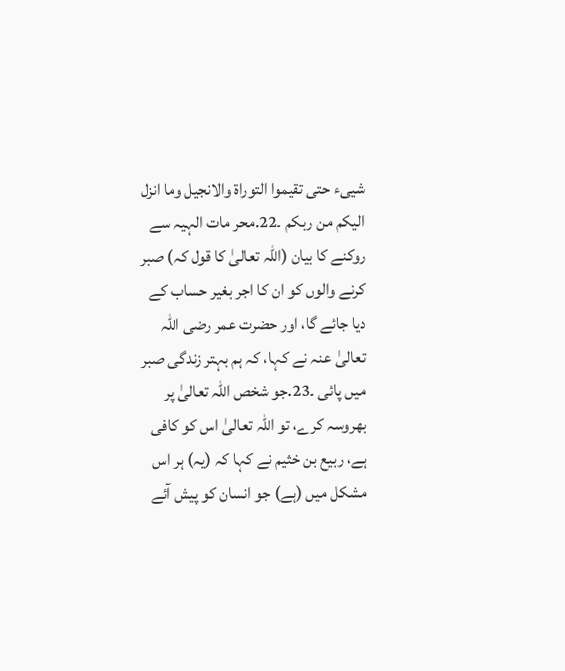شییء حتی تقیموا التوراۃ والانجیل وما انزل الیکم من ربکم ۔22.محر مات الہیہ سے روکنے کا بیان (اللہ تعالیٰ کا قول کہ) صبر کرنے والوں کو ان کا اجر بغیر حساب کے دیا جائے گا، اور حضرت عمر رضی اللہ تعالیٰ عنہ نے کہا، کہ ہم بہتر زندگی صبر میں پائی ۔23.جو شخص اللہ تعالیٰ پر بھروسہ کرے، تو اللہ تعالیٰ اس کو کافی ہے، ربیع بن خثیم نے کہا کہ (یہ) ہر اس مشکل میں (ہے) جو انسان کو پیش آئے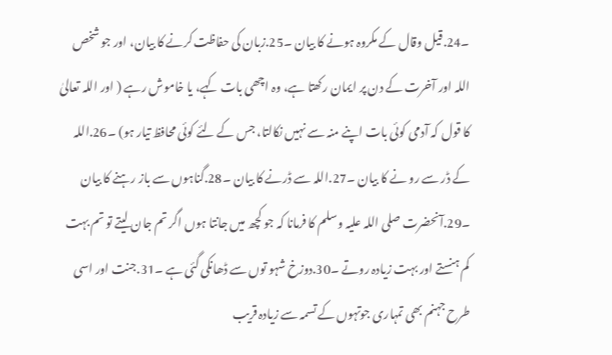۔24.قیل وقال کے مکروہ ہونے کا بیان ۔25.زبان کی حفاظت کرنے کا بیان، اور جو شخص اللہ اور آخرت کے دن پر ایمان رکھتا ہے، وہ اچھی بات کہے، یا خاموش رہے ( اور اللہ تعالیٰ کا قول کہ آدمی کوئی بات اپنے منہ سے نہیں نکالتا، جس کے لئے کوئی محافظ تیار ہو) ۔26.اللہ کے ڈر سے رو نے کا بیان ۔27.اللہ سے ڈرنے کا بیان ۔28.گناہوں سے باز رہنے کا بیان ۔29.آنحضرت صلی اللہ علیہ وسلم کا فرمانا کہ جو کچھ میں جانتا ہوں اگر تم جان لیتے تو تم بہت کم ہنستے اور بہت زیادہ روتے ۔30.دوزخ شہو توں سے ڈھانکی گئی ہے ۔31.جنت اور اسی طرح جہنم بھی تمہاری جوتہوں کے تسمہ سے زیادہ قریب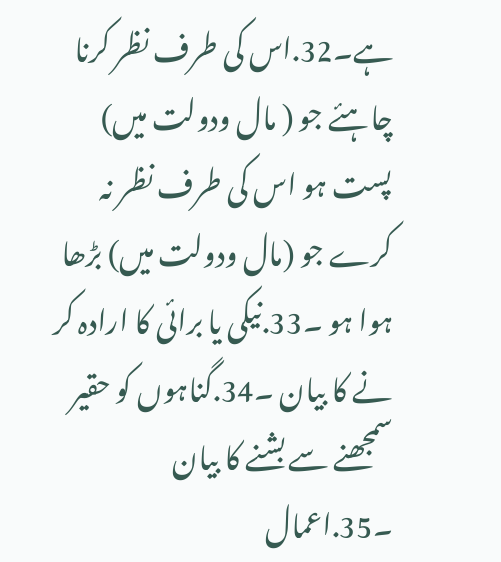ہے۔32.اس کی طرف نظر کرنا چاہئے جو ( مال ودولت میں) پست ہو اس کی طرف نظر نہ کرے جو (مال ودولت میں) بڑھا ہوا ہو ۔33.نیکی یا برائی کا ارادہ کر نے کا بیان ۔34.گناہوں کو حقیر سمجھنے سے بشنے کا بیان ۔35.اعمال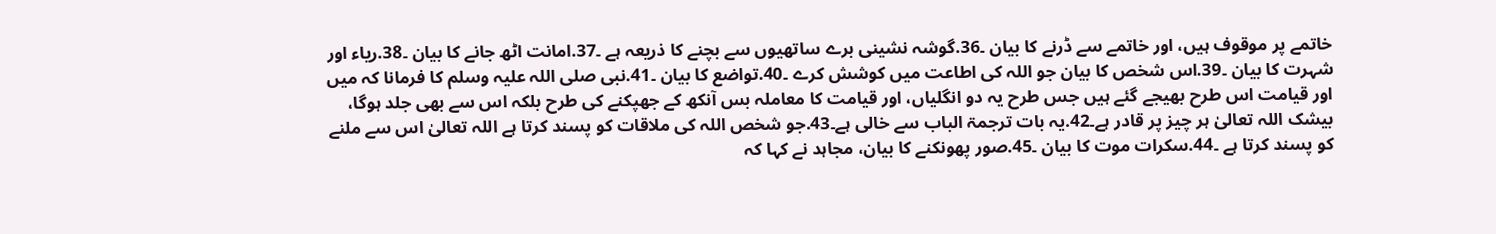خاتمے پر موقوف ہیں، اور خاتمے سے ڈرنے کا بیان ۔36.گوشہ نشینی برے ساتھیوں سے بچنے کا ذریعہ ہے ۔37.امانت اٹھ جانے کا بیان ۔38.ریاء اور شہرت کا بیان ۔39.اس شخص کا بیان جو اللہ کی اطاعت میں کوشش کرے ۔40.تواضع کا بیان ۔41.نبی صلی اللہ علیہ وسلم کا فرمانا کہ میں اور قیامت اس طرح بھیجے گئے ہیں جس طرح یہ دو انگلیاں، اور قیامت کا معاملہ بس آنکھ کے جھپکنے کی طرح بلکہ اس سے بھی جلد ہوگا، بیشک اللہ تعالیٰ ہر چیز پر قادر ہے۔42.یہ بات ترجمۃ الباب سے خالی ہے۔43.جو شخص اللہ کی ملاقات کو پسند کرتا ہے اللہ تعالیٰ اس سے ملنے کو پسند کرتا ہے ۔44.سکرات موت کا بیان ۔45.صور پھونکنے کا بیان، مجاہد نے کہا کہ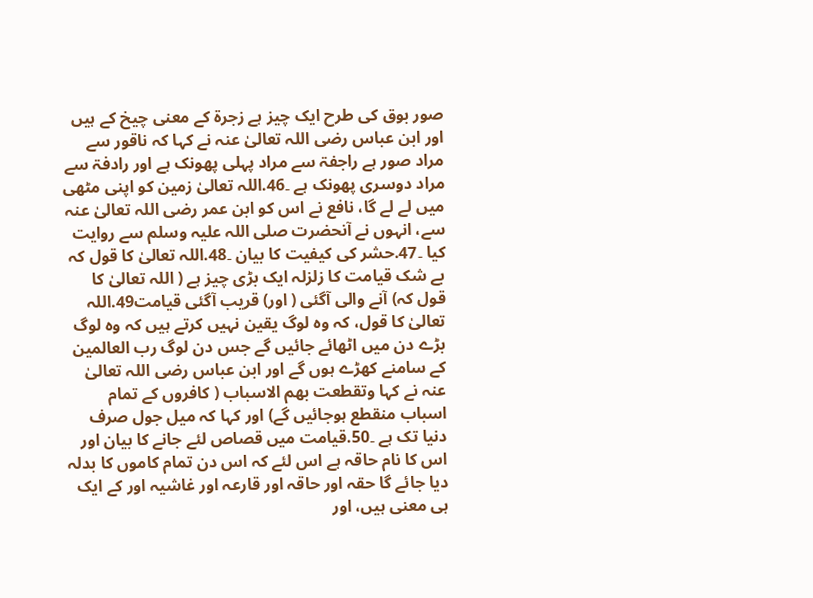صور بوق کی طرح ایک چیز ہے زجرۃ کے معنی چیخ کے ہیں اور ابن عباس رضی اللہ تعالیٰ عنہ نے کہا کہ ناقور سے مراد صور ہے راجفۃ سے مراد پہلی پھونک ہے اور رادفۃ سے مراد دوسری پھونک ہے ۔46.اللہ تعالیٰ زمین کو اپنی مٹھی میں لے لے گا، نافع نے اس کو ابن عمر رضی اللہ تعالیٰ عنہ سے، انہوں نے آنحضرت صلی اللہ علیہ وسلم سے روایت کیا ۔47.حشر کی کیفیت کا بیان ۔48.اللہ تعالیٰ کا قول کہ بے شک قیامت کا زلزلہ ایک بڑی چیز ہے ( اللہ تعالیٰ کا قول کہ) آنے والی آگئی ( اور) قریب آگئی قیامت49.اللہ تعالیٰ کا قول، کہ وہ لوگ یقین نہیں کرتے ہیں کہ وہ لوگ بڑے دن میں اٹھائے جائیں گے جس دن لوگ رب العالمین کے سامنے کھڑے ہوں گے اور ابن عباس رضی اللہ تعالیٰ عنہ نے کہا وتقطعت بھم الاسباب ( کافروں کے تمام اسباب منقطع ہوجائیں گے) اور کہا کہ میل جول صرف دنیا تک ہے ۔50.قیامت میں قصاص لئے جانے کا بیان اور اس کا نام حاقہ ہے اس لئے کہ اس دن تمام کاموں کا بدلہ دیا جائے گا حقہ اور حاقہ اور قارعہ اور غاشیہ اور کے ایک ہی معنی ہیں، اور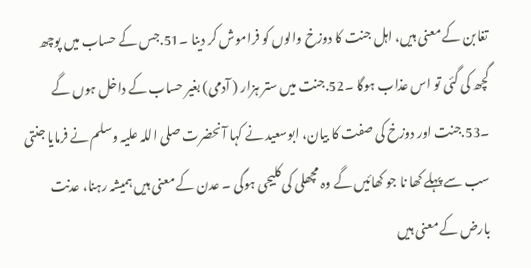تغابن کے معنی ہیں، اہل جنت کا دوزخ والوں کو فراموش کر دینا ۔51.جس کے حساب میں پوچھ گچھ کی گئی تو اس عذاب ہوگا ۔52.جنت میں ستر ہزار ( آدمی) بغیر حساب کے داخل ہوں گے ۔53.جنت اور دوزخ کی صفت کا بیان، ابوسعید نے کہا آنحضرت صلی اللہ علیہ وسلم نے فرمایا جنتی سب سے پہلے کھا نا جو کھائیں گے وہ مچھلی کی کلیجی ہوگی ۔ عدن کے معنی ہیں ہمیشہ رہنا، عدنت بارض کے معنی ہیں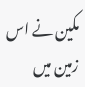مکین نے اس زمین میں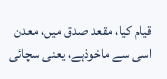قیام کیا، مقعد صدق میں، معدن اسی سے ماخوذہے، یعنی سچائی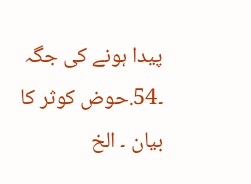پیدا ہونے کی جگہ ۔54.حوض کوثر کا بیان ۔ الخ